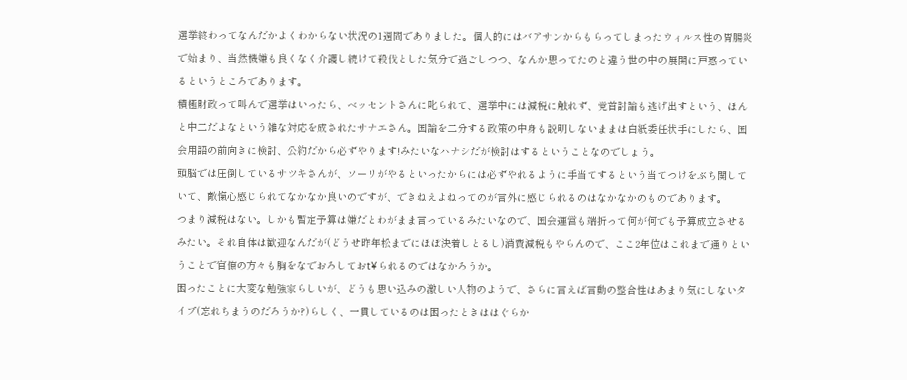選挙終わってなんだかよくわからない状況の1週間でありました。個人的にはバアサンからもらってしまったウィルス性の胃腸炎で始まり、当然機嫌も良くなく介護し続けて殺伐とした気分で過ごしつつ、なんか思ってたのと違う世の中の展開に戸惑っているというところであります。
積極財政って叫んで選挙はいったら、ベッセントさんに叱られて、選挙中には減税に触れず、党首討論も逃げ出すという、ほんと中二だよなという雑な対応を成されたサナエさん。国論を二分する政策の中身も説明しないままは白紙委任状手にしたら、国会用語の前向きに検討、公約だから必ずやります!みたいなハナシだが検討はするということなのでしょう。
頭脳では圧倒しているサツキさんが、ソーリがやるといったからには必ずやれるように手当てするという当てつけをぶち関していて、敵愾心感じられてなかなか良いのですが、できねえよねってのが言外に感じられるのはなかなかのものであります。
つまり減税はない。しかも暫定予算は嫌だとわがまま言っているみたいなので、国会運営も端折って何が何でも予算成立させるみたい。それ自体は歓迎なんだが(どうせ昨年松までにほぼ決着しとるし)消費減税もやらんので、ここ2年位はこれまで通りということで官僚の方々も胸をなでおろしておt¥られるのではなかろうか。
困ったことに大変な勉強家らしいが、どうも思い込みの激しい人物のようで、さらに言えば言動の整合性はあまり気にしないタイプ(忘れちまうのだろうか?)らしく、一貫しているのは困ったときははぐらか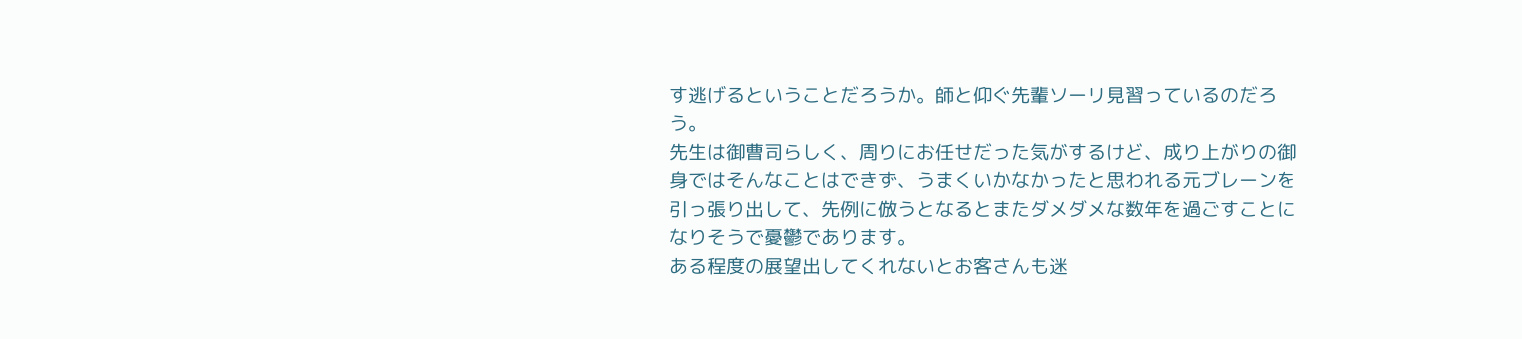す逃げるということだろうか。師と仰ぐ先輩ソーリ見習っているのだろう。
先生は御曹司らしく、周りにお任せだった気がするけど、成り上がりの御身ではそんなことはできず、うまくいかなかったと思われる元ブレーンを引っ張り出して、先例に倣うとなるとまたダメダメな数年を過ごすことになりそうで憂鬱であります。
ある程度の展望出してくれないとお客さんも迷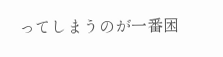ってしまうのが一番困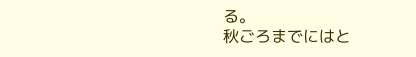る。
秋ごろまでにはと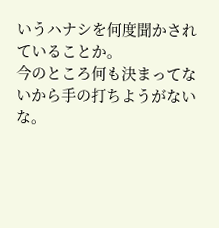いうハナシを何度聞かされていることか。
今のところ何も決まってないから手の打ちようがないな。